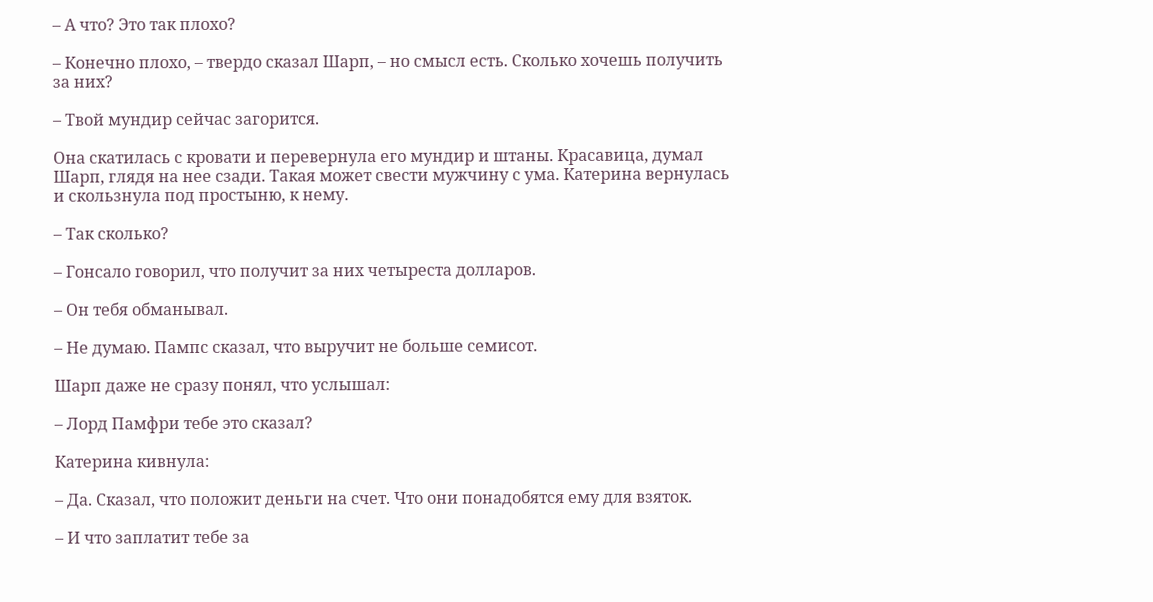– А что? Это так плохо?

– Конечно плохо, – твердо сказал Шарп, – но смысл есть. Сколько хочешь получить за них?

– Твой мундир сейчас загорится.

Она скатилась с кровати и перевернула его мундир и штаны. Красавица, думал Шарп, глядя на нее сзади. Такая может свести мужчину с ума. Катерина вернулась и скользнула под простыню, к нему.

– Так сколько?

– Гонсало говорил, что получит за них четыреста долларов.

– Он тебя обманывал.

– Не думаю. Пампс сказал, что выручит не больше семисот.

Шарп даже не сразу понял, что услышал:

– Лорд Памфри тебе это сказал?

Катерина кивнула:

– Да. Сказал, что положит деньги на счет. Что они понадобятся ему для взяток.

– И что заплатит тебе за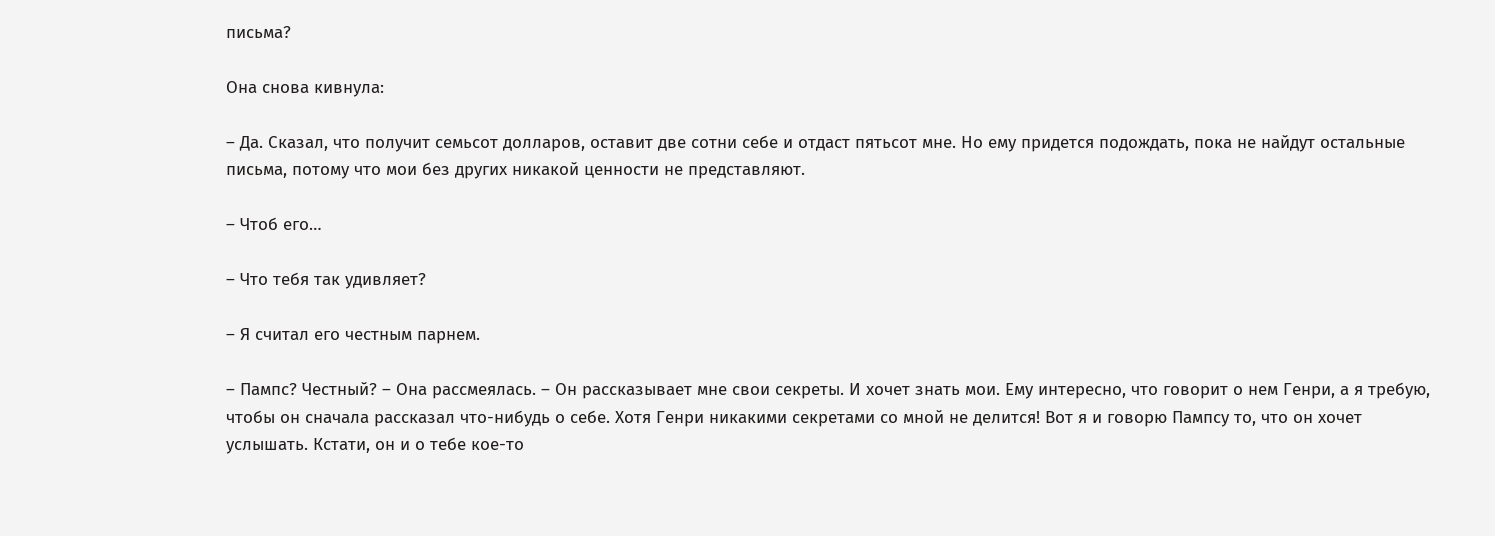письма?

Она снова кивнула:

– Да. Сказал, что получит семьсот долларов, оставит две сотни себе и отдаст пятьсот мне. Но ему придется подождать, пока не найдут остальные письма, потому что мои без других никакой ценности не представляют.

– Чтоб его…

– Что тебя так удивляет?

– Я считал его честным парнем.

– Пампс? Честный? – Она рассмеялась. – Он рассказывает мне свои секреты. И хочет знать мои. Ему интересно, что говорит о нем Генри, а я требую, чтобы он сначала рассказал что-нибудь о себе. Хотя Генри никакими секретами со мной не делится! Вот я и говорю Пампсу то, что он хочет услышать. Кстати, он и о тебе кое-то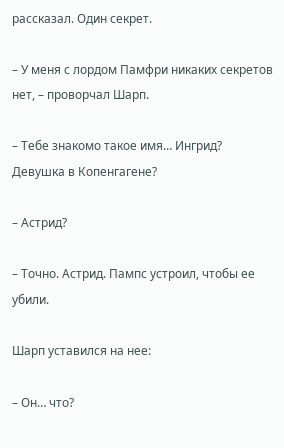рассказал. Один секрет.

– У меня с лордом Памфри никаких секретов нет, – проворчал Шарп.

– Тебе знакомо такое имя… Ингрид? Девушка в Копенгагене?

– Астрид?

– Точно. Астрид. Пампс устроил, чтобы ее убили.

Шарп уставился на нее:

– Он… что?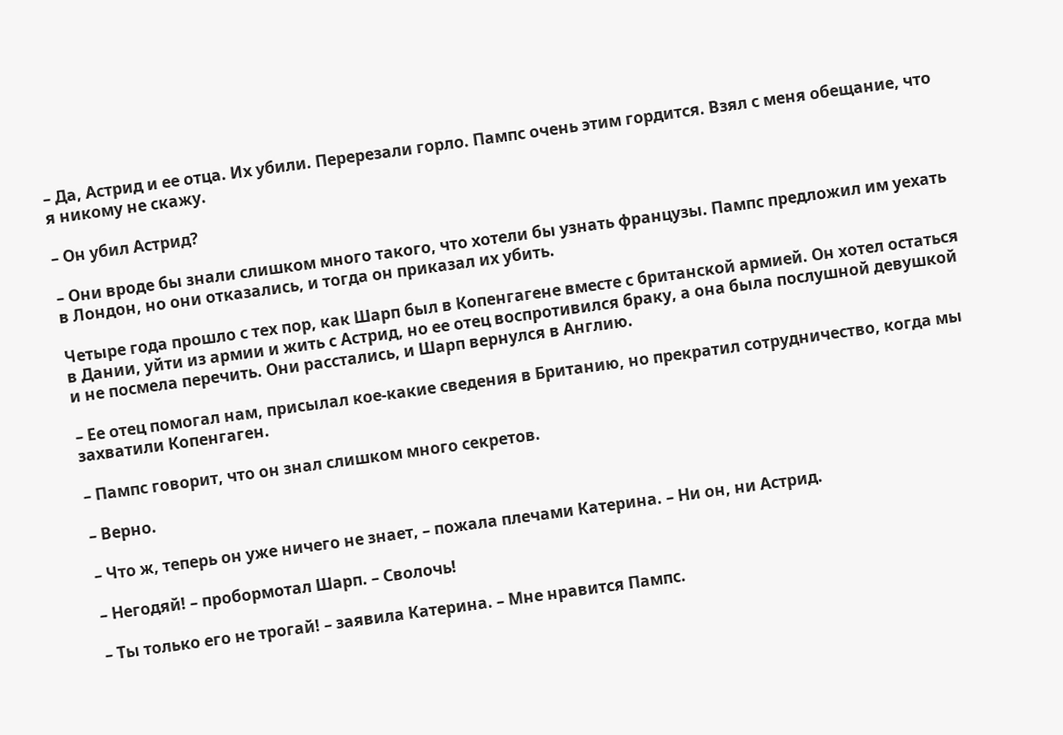– Да, Астрид и ее отца. Их убили. Перерезали горло. Пампс очень этим гордится. Взял с меня обещание, что я никому не скажу.

– Он убил Астрид?

– Они вроде бы знали слишком много такого, что хотели бы узнать французы. Пампс предложил им уехать в Лондон, но они отказались, и тогда он приказал их убить.

Четыре года прошло с тех пор, как Шарп был в Копенгагене вместе с британской армией. Он хотел остаться в Дании, уйти из армии и жить с Астрид, но ее отец воспротивился браку, а она была послушной девушкой и не посмела перечить. Они расстались, и Шарп вернулся в Англию.

– Ее отец помогал нам, присылал кое-какие сведения в Британию, но прекратил сотрудничество, когда мы захватили Копенгаген.

– Пампс говорит, что он знал слишком много секретов.

– Верно.

– Что ж, теперь он уже ничего не знает, – пожала плечами Катерина. – Ни он, ни Астрид.

– Негодяй! – пробормотал Шарп. – Сволочь!

– Ты только его не трогай! – заявила Катерина. – Мне нравится Пампс.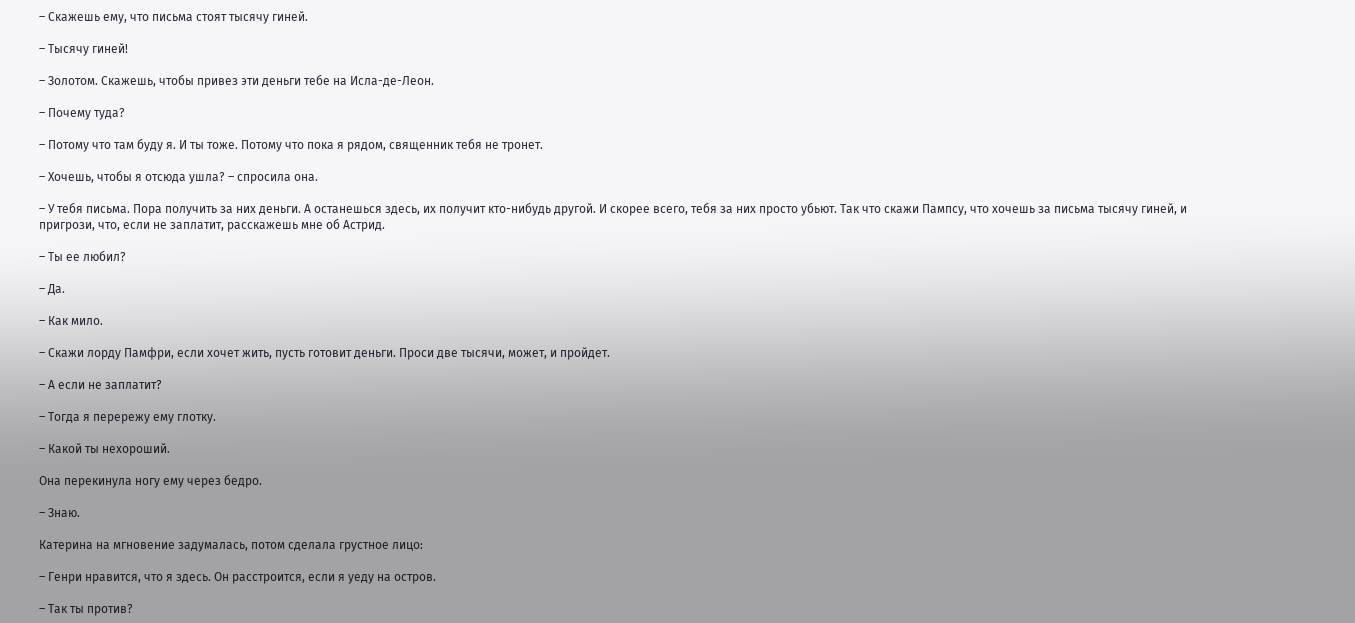– Скажешь ему, что письма стоят тысячу гиней.

– Тысячу гиней!

– Золотом. Скажешь, чтобы привез эти деньги тебе на Исла-де-Леон.

– Почему туда?

– Потому что там буду я. И ты тоже. Потому что пока я рядом, священник тебя не тронет.

– Хочешь, чтобы я отсюда ушла? – спросила она.

– У тебя письма. Пора получить за них деньги. А останешься здесь, их получит кто-нибудь другой. И скорее всего, тебя за них просто убьют. Так что скажи Пампсу, что хочешь за письма тысячу гиней, и пригрози, что, если не заплатит, расскажешь мне об Астрид.

– Ты ее любил?

– Да.

– Как мило.

– Скажи лорду Памфри, если хочет жить, пусть готовит деньги. Проси две тысячи, может, и пройдет.

– А если не заплатит?

– Тогда я перережу ему глотку.

– Какой ты нехороший.

Она перекинула ногу ему через бедро.

– Знаю.

Катерина на мгновение задумалась, потом сделала грустное лицо:

– Генри нравится, что я здесь. Он расстроится, если я уеду на остров.

– Так ты против?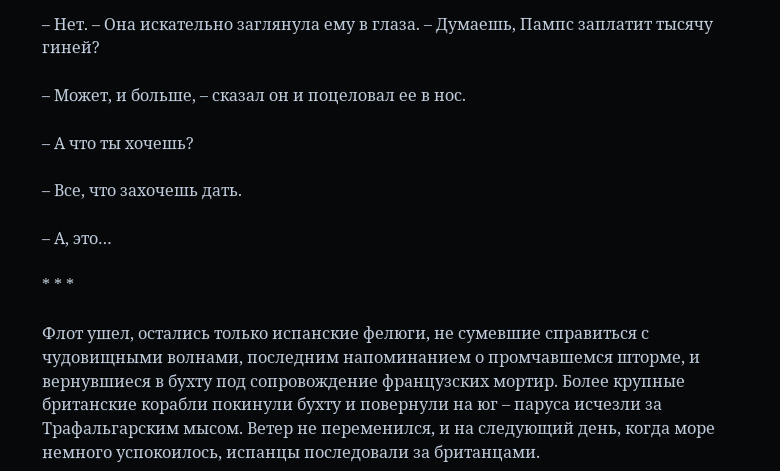– Нет. – Она искательно заглянула ему в глаза. – Думаешь, Пампс заплатит тысячу гиней?

– Может, и больше, – сказал он и поцеловал ее в нос.

– А что ты хочешь?

– Все, что захочешь дать.

– А, это…

* * *

Флот ушел, остались только испанские фелюги, не сумевшие справиться с чудовищными волнами, последним напоминанием о промчавшемся шторме, и вернувшиеся в бухту под сопровождение французских мортир. Более крупные британские корабли покинули бухту и повернули на юг – паруса исчезли за Трафальгарским мысом. Ветер не переменился, и на следующий день, когда море немного успокоилось, испанцы последовали за британцами.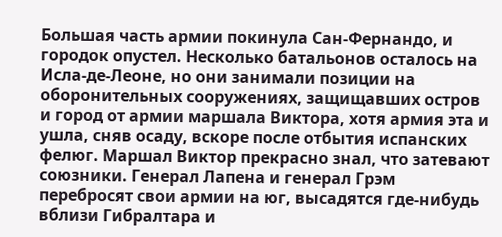Большая часть армии покинула Сан-Фернандо, и городок опустел. Несколько батальонов осталось на Исла-де-Леоне, но они занимали позиции на оборонительных сооружениях, защищавших остров и город от армии маршала Виктора, хотя армия эта и ушла, сняв осаду, вскоре после отбытия испанских фелюг. Маршал Виктор прекрасно знал, что затевают союзники. Генерал Лапена и генерал Грэм перебросят свои армии на юг, высадятся где-нибудь вблизи Гибралтара и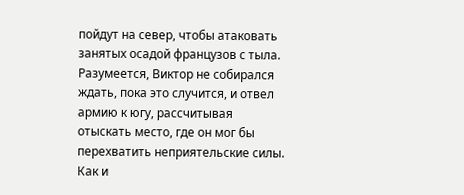пойдут на север, чтобы атаковать занятых осадой французов с тыла. Разумеется, Виктор не собирался ждать, пока это случится, и отвел армию к югу, рассчитывая отыскать место, где он мог бы перехватить неприятельские силы. Как и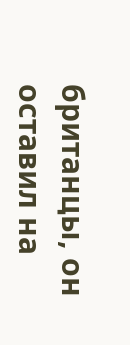британцы, он оставил на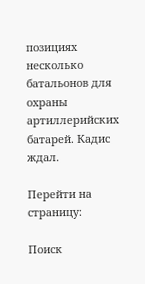позициях несколько батальонов для охраны артиллерийских батарей. Кадис ждал.

Перейти на страницу:

Поиск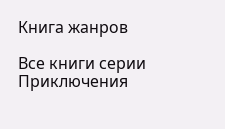Книга жанров

Все книги серии Приключения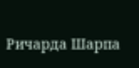Ричарда Шарпа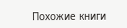Похожие книги